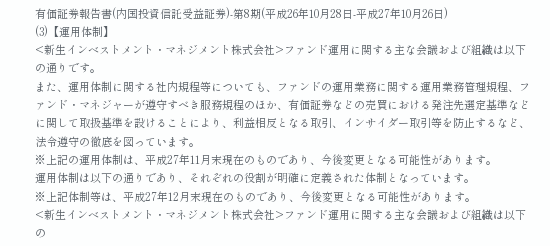有価証券報告書(内国投資信託受益証券)-第8期(平成26年10月28日-平成27年10月26日)
(3)【運用体制】
<新生インベストメント・マネジメント株式会社>ファンド運用に関する主な会議および組織は以下の通りです。
また、運用体制に関する社内規程等についても、ファンドの運用業務に関する運用業務管理規程、ファンド・マネジャーが遵守すべき服務規程のほか、有価証券などの売買における発注先選定基準などに関して取扱基準を設けることにより、利益相反となる取引、インサイダー取引等を防止するなど、法令遵守の徹底を図っています。
※上記の運用体制は、平成27年11月末現在のものであり、今後変更となる可能性があります。
運用体制は以下の通りであり、それぞれの役割が明確に定義された体制となっています。
※上記体制等は、平成27年12月末現在のものであり、今後変更となる可能性があります。
<新生インベストメント・マネジメント株式会社>ファンド運用に関する主な会議および組織は以下の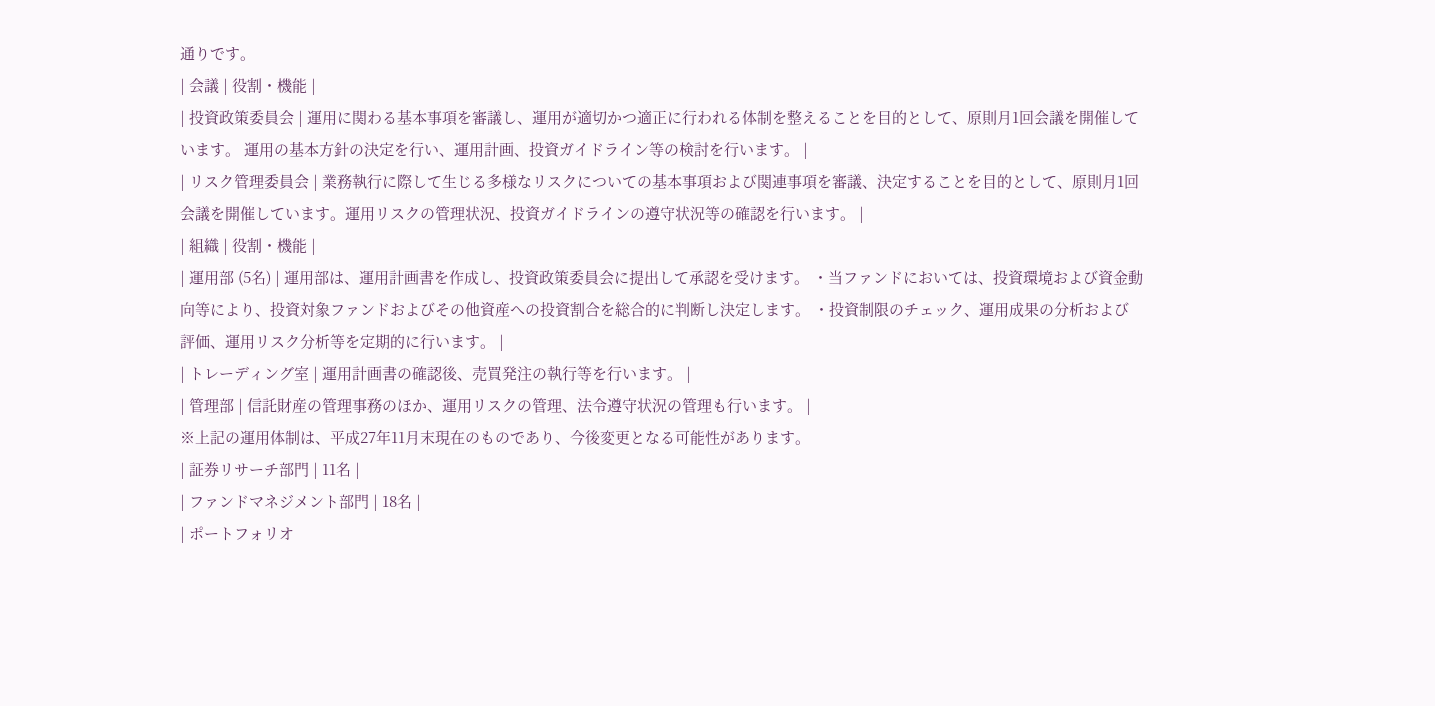通りです。
| 会議 | 役割・機能 |
| 投資政策委員会 | 運用に関わる基本事項を審議し、運用が適切かつ適正に行われる体制を整えることを目的として、原則月1回会議を開催しています。 運用の基本方針の決定を行い、運用計画、投資ガイドライン等の検討を行います。 |
| リスク管理委員会 | 業務執行に際して生じる多様なリスクについての基本事項および関連事項を審議、決定することを目的として、原則月1回会議を開催しています。運用リスクの管理状況、投資ガイドラインの遵守状況等の確認を行います。 |
| 組織 | 役割・機能 |
| 運用部 (5名) | 運用部は、運用計画書を作成し、投資政策委員会に提出して承認を受けます。 ・当ファンドにおいては、投資環境および資金動向等により、投資対象ファンドおよびその他資産への投資割合を総合的に判断し決定します。 ・投資制限のチェック、運用成果の分析および評価、運用リスク分析等を定期的に行います。 |
| トレーディング室 | 運用計画書の確認後、売買発注の執行等を行います。 |
| 管理部 | 信託財産の管理事務のほか、運用リスクの管理、法令遵守状況の管理も行います。 |
※上記の運用体制は、平成27年11月末現在のものであり、今後変更となる可能性があります。
| 証券リサーチ部門 | 11名 |
| ファンドマネジメント部門 | 18名 |
| ポートフォリオ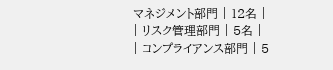マネジメント部門 | 12名 |
| リスク管理部門 | 5名 |
| コンプライアンス部門 | 5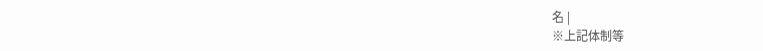名 |
※上記体制等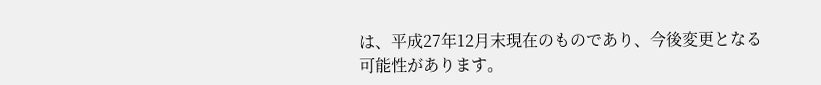は、平成27年12月末現在のものであり、今後変更となる可能性があります。